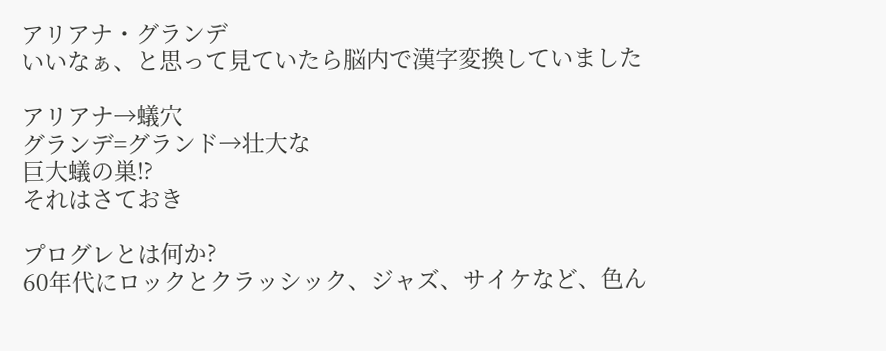アリアナ・グランデ
いいなぁ、と思って見ていたら脳内で漢字変換していました

アリアナ→蟻穴
グランデ=グランド→壮大な
巨大蟻の巣⁉
それはさておき

プログレとは何か?
60年代にロックとクラッシック、ジャズ、サイケなど、色ん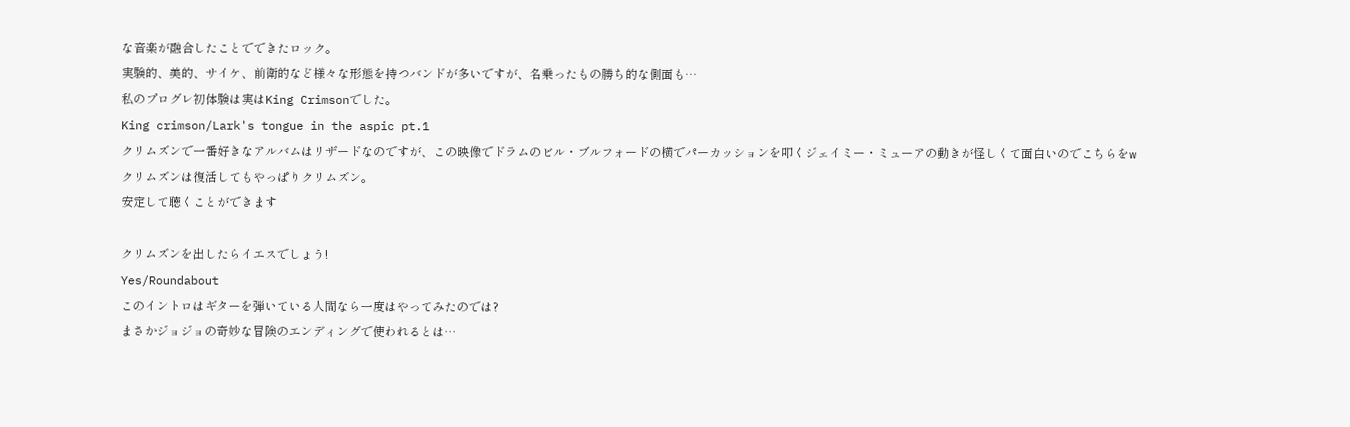な音楽が融合したことでできたロック。
実験的、美的、サイケ、前衛的など様々な形態を持つバンドが多いですが、名乗ったもの勝ち的な側面も…
私のプログレ初体験は実はKing Crimsonでした。
King crimson/Lark's tongue in the aspic pt.1
クリムズンで一番好きなアルバムはリザードなのですが、この映像でドラムのビル・ブルフォードの横でパーカッションを叩くジェイミー・ミューアの動きが怪しくて面白いのでこちらをw
クリムズンは復活してもやっぱりクリムズン。
安定して聴くことができます

クリムズンを出したらイエスでしょう!
Yes/Roundabout
このイントロはギターを弾いている人間なら一度はやってみたのでは?
まさかジョジョの奇妙な冒険のエンディングで使われるとは…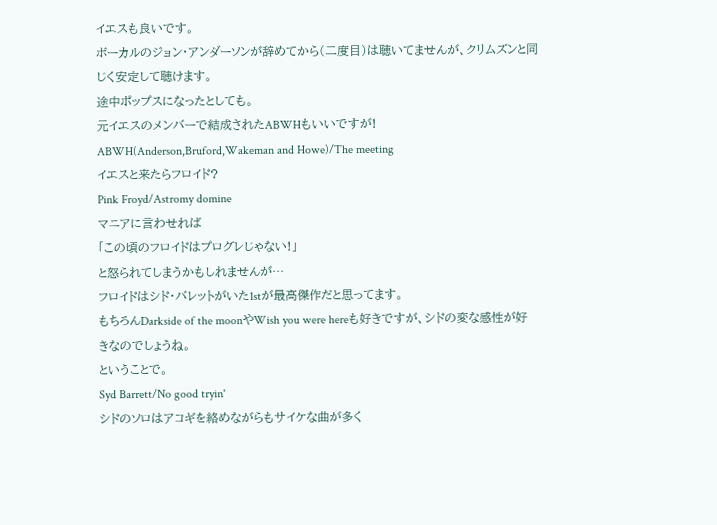イエスも良いです。
ボーカルのジョン・アンダーソンが辞めてから(二度目)は聴いてませんが、クリムズンと同じく安定して聴けます。
途中ポップスになったとしても。
元イエスのメンバーで結成されたABWHもいいですが!
ABWH(Anderson,Bruford,Wakeman and Howe)/The meeting
イエスと来たらフロイド?
Pink Froyd/Astromy domine
マニアに言わせれば
「この頃のフロイドはプログレじゃない!」
と怒られてしまうかもしれませんが…
フロイドはシド・バレットがいた1stが最高傑作だと思ってます。
もちろんDarkside of the moonやWish you were hereも好きですが、シドの変な感性が好きなのでしょうね。
ということで。
Syd Barrett/No good tryin'
シドのソロはアコギを絡めながらもサイケな曲が多く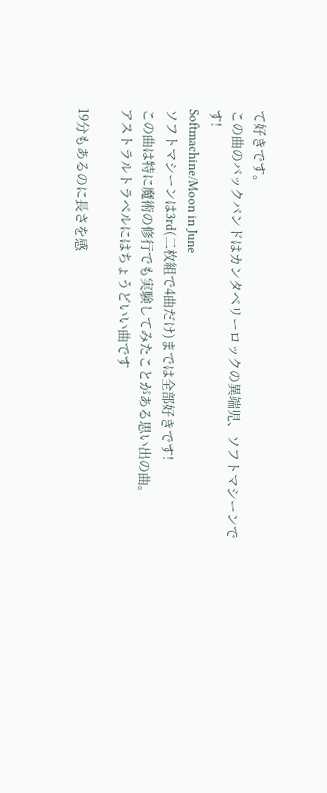て好きです。
この曲のバックバンドはカンタベリーロックの異端児、ソフトマシーンです!
Softmachine/Moon in June
ソフトマシーンは3rd(二枚組で4曲だけ)までは全部好きです!
この曲は特に魔術の修行でも実験してみたことがある思い出の曲。
アストラルトラベルにはちょうどいい曲です

19分もあるのに長さを感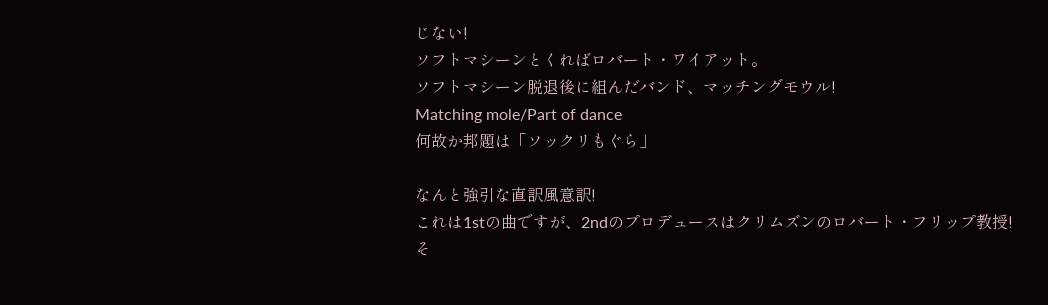じない!
ソフトマシーンとくればロバート・ワイアット。
ソフトマシーン脱退後に組んだバンド、マッチングモウル!
Matching mole/Part of dance
何故か邦題は「ソックリもぐら」

なんと強引な直訳風意訳!
これは1stの曲ですが、2ndのプロデュースはクリムズンのロバート・フリップ教授!
そ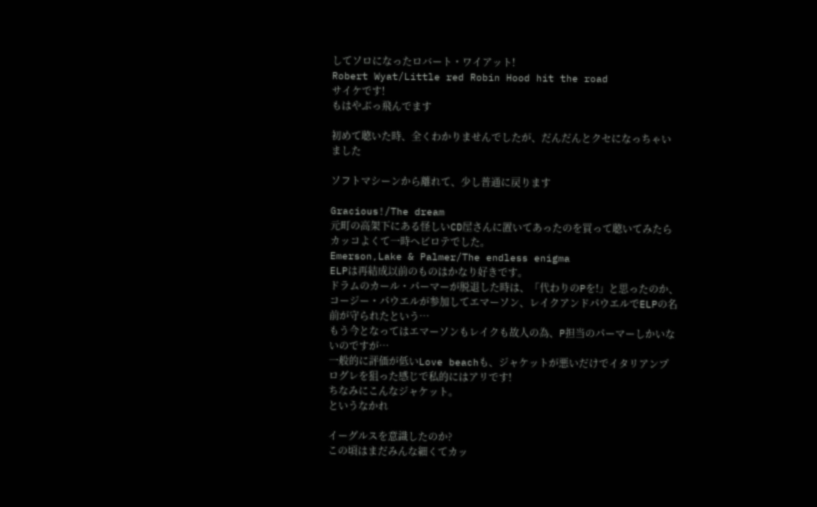してソロになったロバート・ワイアット!
Robert Wyat/Little red Robin Hood hit the road
サイケです!
もはやぶっ飛んでます

初めて聴いた時、全くわかりませんでしたが、だんだんとクセになっちゃいました

ソフトマシーンから離れて、少し普通に戻ります

Gracious!/The dream
元町の高架下にある怪しいCD屋さんに置いてあったのを買って聴いてみたらカッコよくて一時ヘビロテでした。
Emerson,Lake & Palmer/The endless enigma
ELPは再結成以前のものはかなり好きです。
ドラムのカール・パーマーが脱退した時は、「代わりのPを!」と思ったのか、コージー・パウエルが参加してエマーソン、レイクアンドパウエルでELPの名前が守られたという…
もう今となってはエマーソンもレイクも故人の為、P担当のパーマーしかいないのですが…
一般的に評価が低いLove beachも、ジャケットが悪いだけでイタリアンプログレを狙った感じで私的にはアリです!
ちなみにこんなジャケット。
というなかれ

イーグルスを意識したのか?
この頃はまだみんな細くてカッ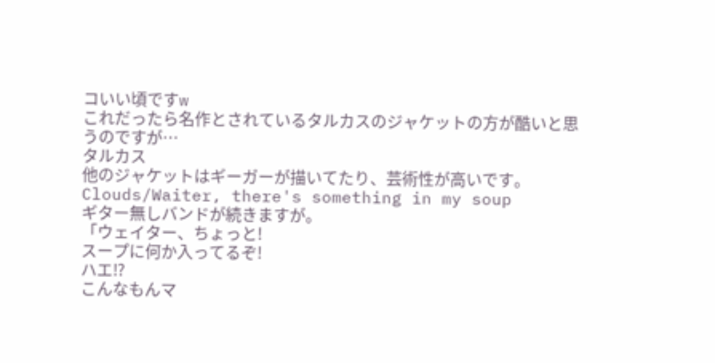コいい頃ですw
これだったら名作とされているタルカスのジャケットの方が酷いと思うのですが…
タルカス
他のジャケットはギーガーが描いてたり、芸術性が高いです。
Clouds/Waiter, there's something in my soup
ギター無しバンドが続きますが。
「ウェイター、ちょっと!
スープに何か入ってるぞ!
ハエ⁉
こんなもんマ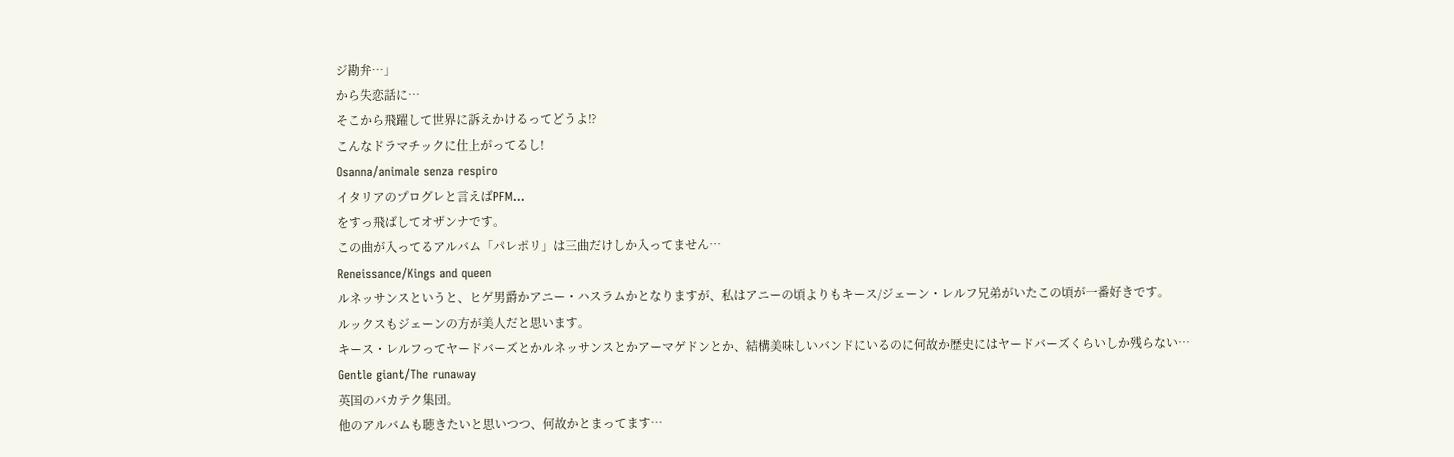ジ勘弁…」
から失恋話に…
そこから飛躍して世界に訴えかけるってどうよ⁉
こんなドラマチックに仕上がってるし!
Osanna/animale senza respiro
イタリアのプログレと言えばPFM…
をすっ飛ばしてオザンナです。
この曲が入ってるアルバム「パレポリ」は三曲だけしか入ってません…
Reneissance/Kings and queen
ルネッサンスというと、ヒゲ男爵かアニー・ハスラムかとなりますが、私はアニーの頃よりもキース/ジェーン・レルフ兄弟がいたこの頃が一番好きです。
ルックスもジェーンの方が美人だと思います。
キース・レルフってヤードバーズとかルネッサンスとかアーマゲドンとか、結構美味しいバンドにいるのに何故か歴史にはヤードバーズくらいしか残らない…
Gentle giant/The runaway
英国のバカテク集団。
他のアルバムも聴きたいと思いつつ、何故かとまってます…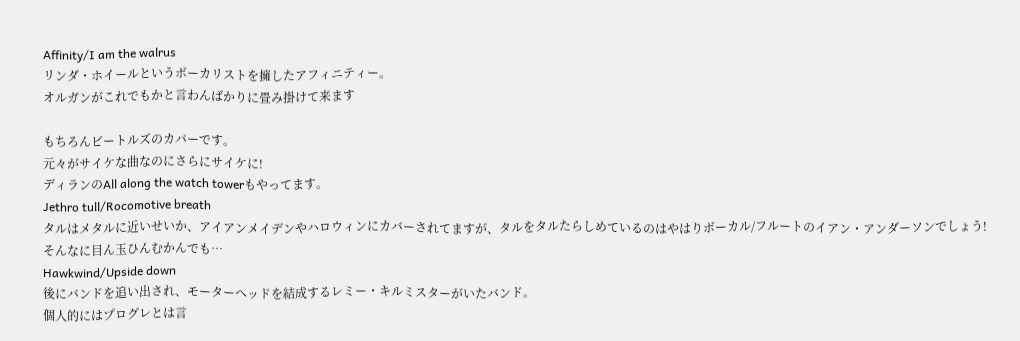Affinity/I am the walrus
リンダ・ホイールというボーカリストを擁したアフィニティー。
オルガンがこれでもかと言わんばかりに畳み掛けて来ます

もちろんビートルズのカバーです。
元々がサイケな曲なのにさらにサイケに!
ディランのAll along the watch towerもやってます。
Jethro tull/Rocomotive breath
タルはメタルに近いせいか、アイアンメイデンやハロウィンにカバーされてますが、タルをタルたらしめているのはやはりボーカル/フルートのイアン・アンダーソンでしょう!
そんなに目ん玉ひんむかんでも…
Hawkwind/Upside down
後にバンドを追い出され、モーターヘッドを結成するレミー・キルミスターがいたバンド。
個人的にはプログレとは言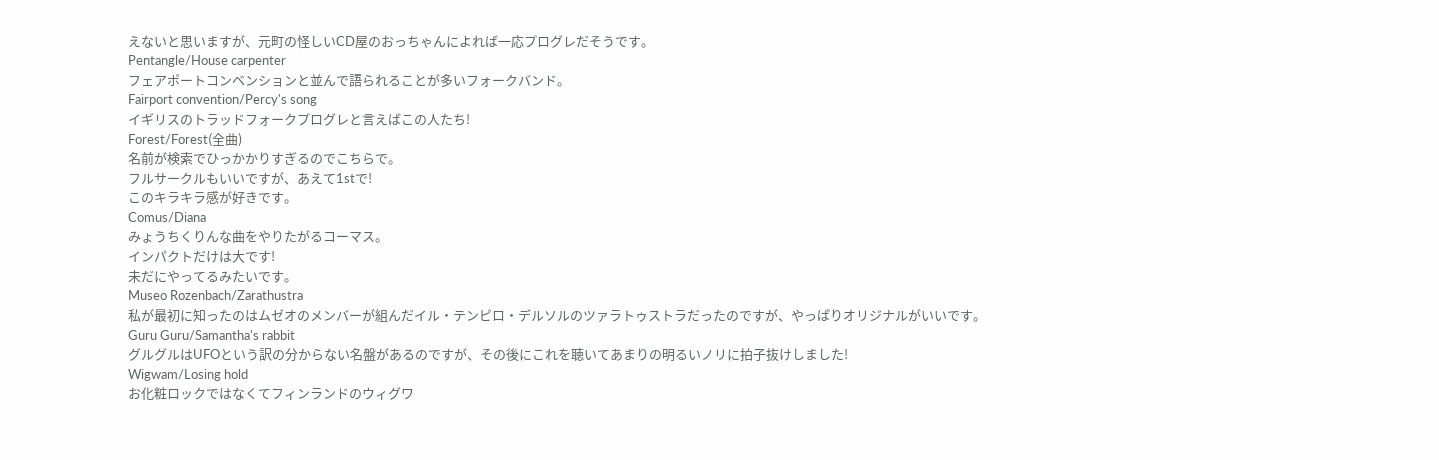えないと思いますが、元町の怪しいCD屋のおっちゃんによれば一応プログレだそうです。
Pentangle/House carpenter
フェアポートコンベンションと並んで語られることが多いフォークバンド。
Fairport convention/Percy's song
イギリスのトラッドフォークプログレと言えばこの人たち!
Forest/Forest(全曲)
名前が検索でひっかかりすぎるのでこちらで。
フルサークルもいいですが、あえて1stで!
このキラキラ感が好きです。
Comus/Diana
みょうちくりんな曲をやりたがるコーマス。
インパクトだけは大です!
未だにやってるみたいです。
Museo Rozenbach/Zarathustra
私が最初に知ったのはムゼオのメンバーが組んだイル・テンピロ・デルソルのツァラトゥストラだったのですが、やっぱりオリジナルがいいです。
Guru Guru/Samantha's rabbit
グルグルはUFOという訳の分からない名盤があるのですが、その後にこれを聴いてあまりの明るいノリに拍子抜けしました!
Wigwam/Losing hold
お化粧ロックではなくてフィンランドのウィグワ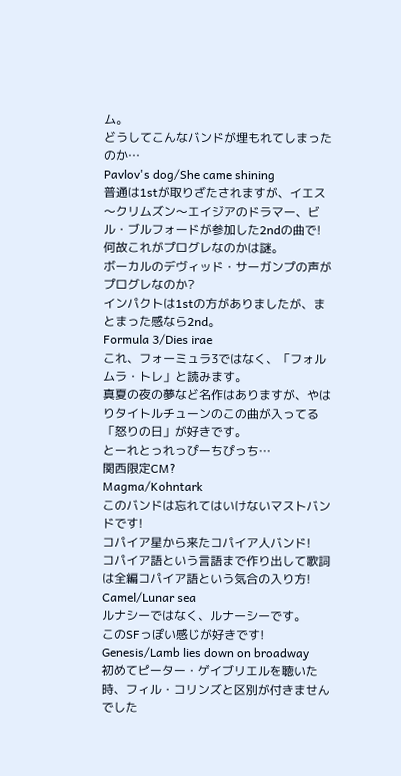ム。
どうしてこんなバンドが埋もれてしまったのか…
Pavlov's dog/She came shining
普通は1stが取りざたされますが、イエス〜クリムズン〜エイジアのドラマー、ビル・ブルフォードが参加した2ndの曲で!
何故これがプログレなのかは謎。
ボーカルのデヴィッド・サーガンプの声がプログレなのか?
インパクトは1stの方がありましたが、まとまった感なら2nd。
Formula 3/Dies irae
これ、フォーミュラ3ではなく、「フォルムラ・トレ」と読みます。
真夏の夜の夢など名作はありますが、やはりタイトルチューンのこの曲が入ってる「怒りの日」が好きです。
とーれとっれっぴーちぴっち…
関西限定CM?
Magma/Kohntark
このバンドは忘れてはいけないマストバンドです!
コパイア星から来たコパイア人バンド!
コパイア語という言語まで作り出して歌詞は全編コパイア語という気合の入り方!
Camel/Lunar sea
ルナシーではなく、ルナーシーです。
このSFっぽい感じが好きです!
Genesis/Lamb lies down on broadway
初めてピーター・ゲイブリエルを聴いた時、フィル・コリンズと区別が付きませんでした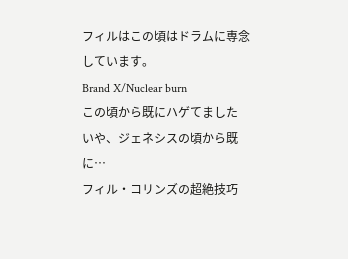フィルはこの頃はドラムに専念しています。
Brand X/Nuclear burn
この頃から既にハゲてました
いや、ジェネシスの頃から既に…
フィル・コリンズの超絶技巧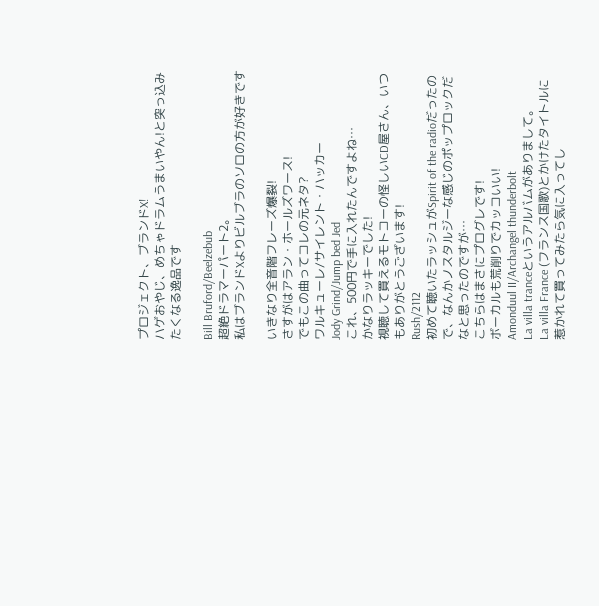プロジェクト、ブランドX!
ハゲおやじ、めちゃドラムうまいやん!と突っ込みたくなる逸品です

Bill Bruford/Beelzebub
超絶ドラマーパート2。
私はブランドXよりビルブラのソロの方が好きです

いきなり全音階フレーズ爆裂!
さすがはアラン・ホールズワース!
でもこの曲ってコレの元ネタ?
ワルキューレ/サイレント・ハッカー
Jody Grind/Jump bed Jed
これ、500円で手に入れたんですよね…
かなりラッキーでした!
視聴して買えるモトコーの怪しいCD屋さん、いつもありがとうございます!
Rush/2112
初めて聴いたラッシュがSpirit of the radioだったので、なんかノスタルジーな感じのポップロックだなと思ったのですが…
こちらはまさにプログレです!
ボーカルも荒削りでカッコいい!
Amonduul II/Archangel thunderbolt
La villa tranceというアルバムがありまして。
La villa France (フランス国歌)とかけたタイトルに惹かれて買ってみたら気に入ってし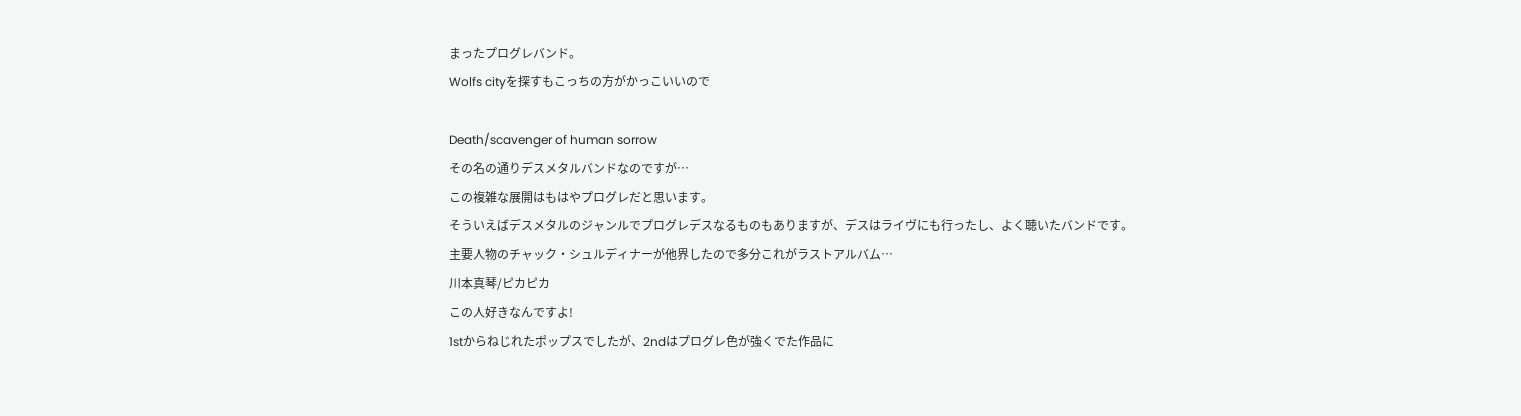まったプログレバンド。
Wolfs cityを探すもこっちの方がかっこいいので

Death/scavenger of human sorrow
その名の通りデスメタルバンドなのですが…
この複雑な展開はもはやプログレだと思います。
そういえばデスメタルのジャンルでプログレデスなるものもありますが、デスはライヴにも行ったし、よく聴いたバンドです。
主要人物のチャック・シュルディナーが他界したので多分これがラストアルバム…
川本真琴/ピカピカ
この人好きなんですよ!
1stからねじれたポップスでしたが、2ndはプログレ色が強くでた作品に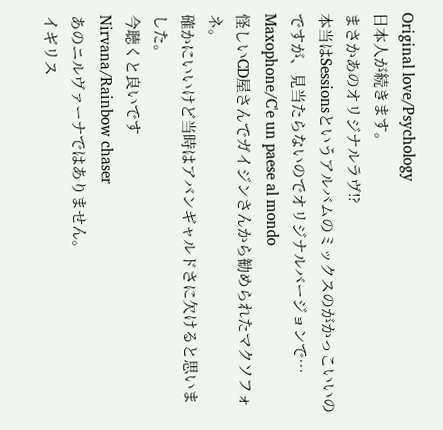Original love/Psychology
日本人が続きます。
まさかあのオリジナルラヴ⁉
本当はSessionsというアルバムのミックスのがかっこいいのですが、見当たらないのでオリジナルバージョンで…
Maxophone/C'e un paese al mondo
怪しいCD屋さんでガイジンさんから勧められたマクソフォネ。
確かにいいけど当時はアバンギャルドさに欠けると思いました。
今聴くと良いです
Nirvana/Rainbow chaser
あのニルヴァーナではありません。
イギリス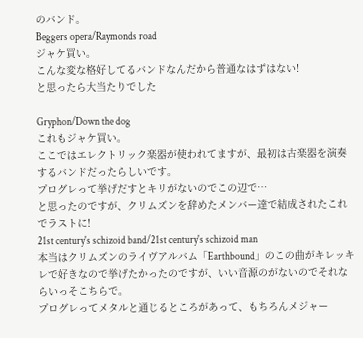のバンド。
Beggers opera/Raymonds road
ジャケ買い。
こんな変な格好してるバンドなんだから普通なはずはない!
と思ったら大当たりでした

Gryphon/Down the dog
これもジャケ買い。
ここではエレクトリック楽器が使われてますが、最初は古楽器を演奏するバンドだったらしいです。
プログレって挙げだすとキリがないのでこの辺で…
と思ったのですが、クリムズンを辞めたメンバー達で結成されたこれでラストに!
21st century's schizoid band/21st century's schizoid man
本当はクリムズンのライヴアルバム「Earthbound」のこの曲がキレッキレで好きなので挙げたかったのですが、いい音源のがないのでそれならいっそこちらで。
プログレってメタルと通じるところがあって、もちろんメジャー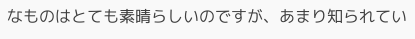なものはとても素晴らしいのですが、あまり知られてい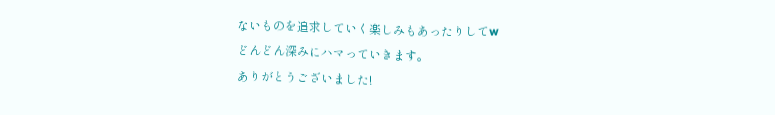ないものを追求していく楽しみもあったりしてw
どんどん深みにハマっていきます。
ありがとうございました!